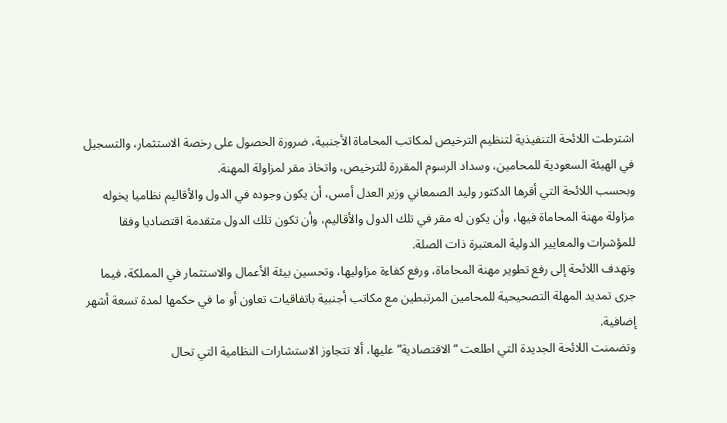اشترطت اللائحة التنفيذية لتنظيم الترخيص لمكاتب المحاماة الأجنبية، ضرورة الحصول على رخصة الاستثمار، والتسجيل في الهيئة السعودية للمحامين، وسداد الرسوم المقررة للترخيص، واتخاذ مقر لمزاولة المهنة.
وبحسب اللائحة التي أقرها الدكتور وليد الصمعاني وزير العدل أمس، أن يكون وجوده في الدول والأقاليم نظاميا يخوله مزاولة مهنة المحاماة فيها، وأن يكون له مقر في تلك الدول والأقاليم، وأن تكون تلك الدول متقدمة اقتصاديا وفقا للمؤشرات والمعايير الدولية المعتبرة ذات الصلة.
وتهدف اللائحة إلى رفع تطوير مهنة المحاماة، ورفع كفاءة مزاوليها، وتحسين بيئة الأعمال والاستثمار في المملكة، فيما جرى تمديد المهلة التصحيحية للمحامين المرتبطين مع مكاتب أجنبية باتفاقيات تعاون أو ما في حكمها لمدة تسعة أشهر إضافية.
وتضمنت اللائحة الجديدة التي اطلعت “الاقتصادية” عليها، ألا تتجاوز الاستشارات النظامية التي تحال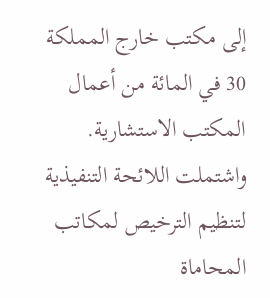إلى مكتب خارج المملكة 30 في المائة من أعمال المكتب الاستشارية.
واشتملت اللائحة التنفيذية لتنظيم الترخيص لمكاتب المحاماة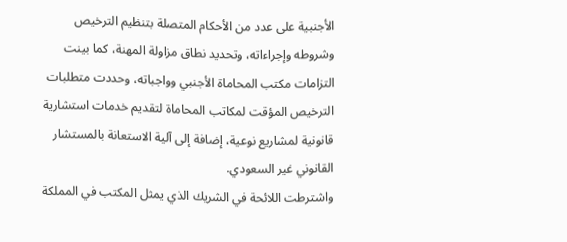الأجنبية على عدد من الأحكام المتصلة بتنظيم الترخيص وشروطه وإجراءاته، وتحديد نطاق مزاولة المهنة، كما بينت التزامات مكتب المحاماة الأجنبي وواجباته، وحددت متطلبات الترخيص المؤقت لمكاتب المحاماة لتقديم خدمات استشارية قانونية لمشاريع نوعية، إضافة إلى آلية الاستعانة بالمستشار القانوني غير السعودي.
واشترطت اللائحة في الشريك الذي يمثل المكتب في المملكة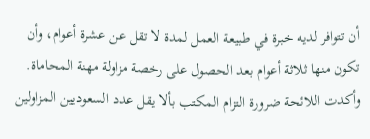أن تتوافر لديه خبرة في طبيعة العمل لمدة لا تقل عن عشرة أعوام، وأن تكون منها ثلاثة أعوام بعد الحصول على رخصة مزاولة مهنة المحاماة.
وأكدت اللائحة ضرورة التزام المكتب بألا يقل عدد السعوديين المزاولين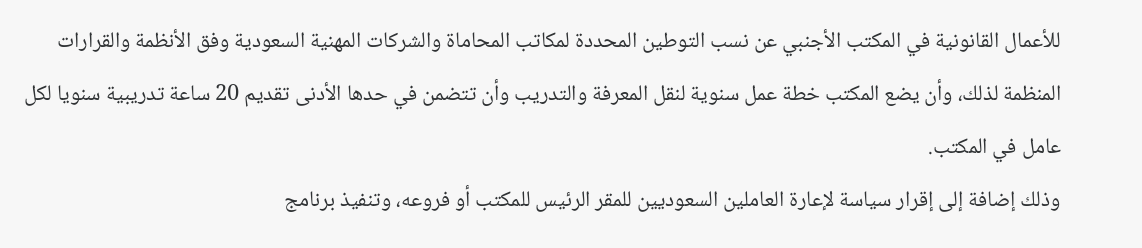للأعمال القانونية في المكتب الأجنبي عن نسب التوطين المحددة لمكاتب المحاماة والشركات المهنية السعودية وفق الأنظمة والقرارات المنظمة لذلك، وأن يضع المكتب خطة عمل سنوية لنقل المعرفة والتدريب وأن تتضمن في حدها الأدنى تقديم 20 ساعة تدريبية سنويا لكل عامل في المكتب.
وذلك إضافة إلى إقرار سياسة لإعارة العاملين السعوديين للمقر الرئيس للمكتب أو فروعه، وتنفيذ برنامج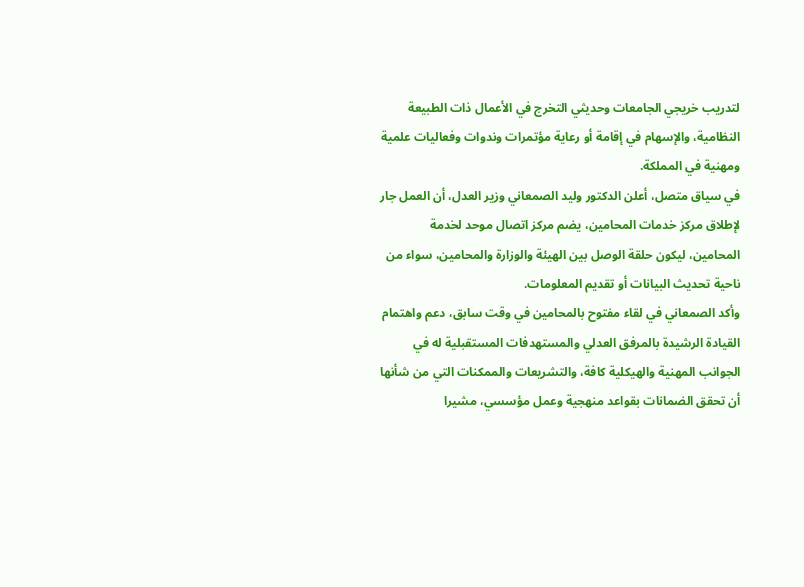لتدريب خريجي الجامعات وحديثي التخرج في الأعمال ذات الطبيعة النظامية، والإسهام في إقامة أو رعاية مؤتمرات وندوات وفعاليات علمية ومهنية في المملكة.
في سياق متصل، أعلن الدكتور وليد الصمعاني وزير العدل، أن العمل جار لإطلاق مركز خدمات المحامين، يضم مركز اتصال موحد لخدمة المحامين، ليكون حلقة الوصل بين الهيئة والوزارة والمحامين، سواء من ناحية تحديث البيانات أو تقديم المعلومات.
وأكد الصمعاني في لقاء مفتوح بالمحامين في وقت سابق، دعم واهتمام القيادة الرشيدة بالمرفق العدلي والمستهدفات المستقبلية له في الجوانب المهنية والهيكلية كافة، والتشريعات والممكنات التي من شأنها أن تحقق الضمانات بقواعد منهجية وعمل مؤسسي، مشيرا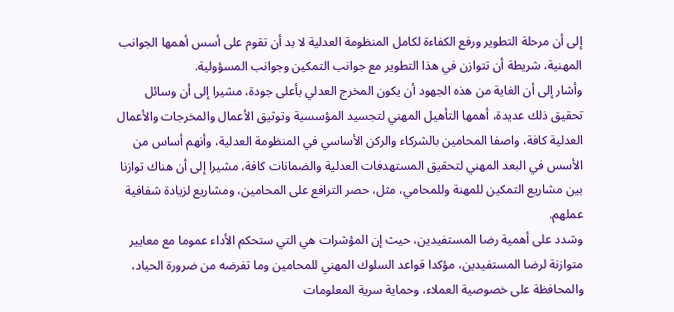إلى أن مرحلة التطوير ورفع الكفاءة لكامل المنظومة العدلية لا بد أن تقوم على أسس أهمها الجوانب المهنية، شريطة أن تتوازن في هذا التطوير مع جوانب التمكين وجوانب المسؤولية.
وأشار إلى أن الغاية من هذه الجهود أن يكون المخرج العدلي بأعلى جودة، مشيرا إلى أن وسائل تحقيق ذلك عديدة، أهمها التأهيل المهني لتجسيد المؤسسية وتوثيق الأعمال والمخرجات والأعمال العدلية كافة، واصفا المحامين بالشركاء والركن الأساسي في المنظومة العدلية، وأنهم أساس من الأسس في البعد المهني لتحقيق المستهدفات العدلية والضمانات كافة، مشيرا إلى أن هناك توازنا بين مشاريع التمكين للمهنة وللمحامي، مثل، حصر الترافع على المحامين، ومشاريع لزيادة شفافية عملهم.
وشدد على أهمية رضا المستفيدين، حيث إن المؤشرات هي التي ستحكم الأداء عموما مع معايير متوازنة لرضا المستفيدين، مؤكدا قواعد السلوك المهني للمحامين وما تفرضه من ضرورة الحياد، والمحافظة على خصوصية العملاء، وحماية سرية المعلومات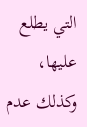التي يطلع عليها، وكذلك عدم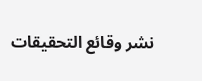نشر وقائع التحقيقات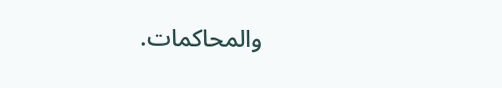والمحاكمات.